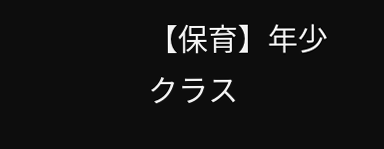【保育】年少クラス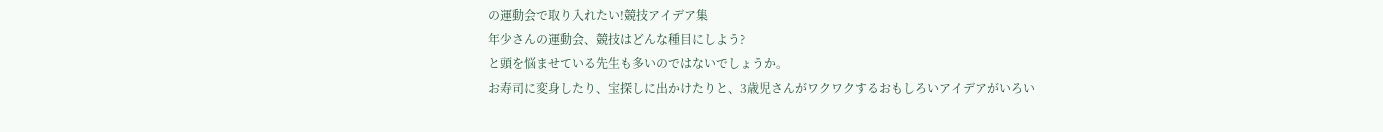の運動会で取り入れたい!競技アイデア集
年少さんの運動会、競技はどんな種目にしよう?
と頭を悩ませている先生も多いのではないでしょうか。
お寿司に変身したり、宝探しに出かけたりと、3歳児さんがワクワクするおもしろいアイデアがいろい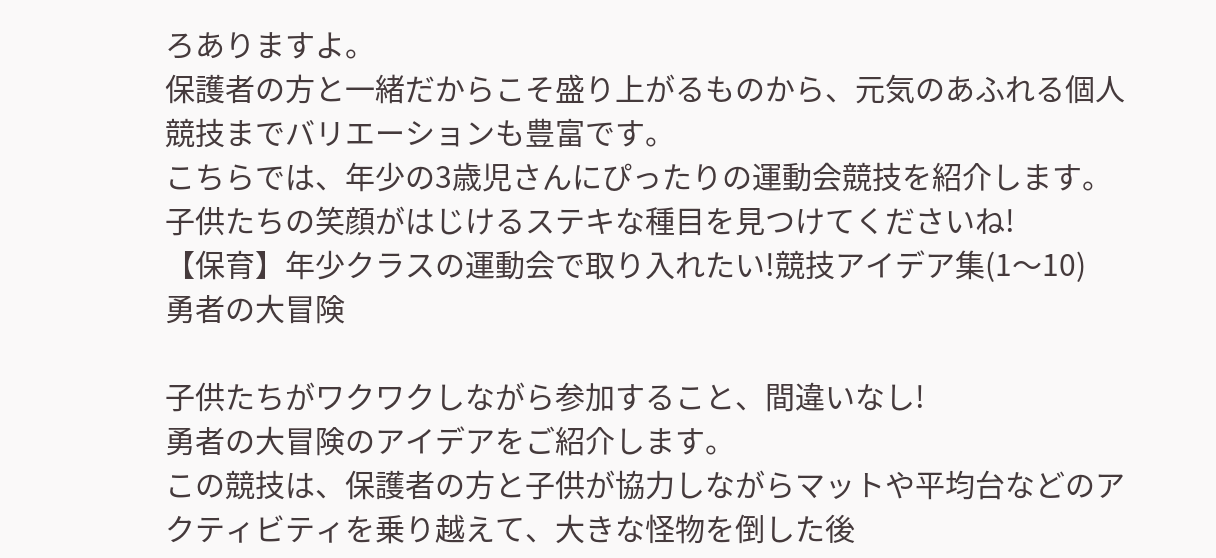ろありますよ。
保護者の方と一緒だからこそ盛り上がるものから、元気のあふれる個人競技までバリエーションも豊富です。
こちらでは、年少の3歳児さんにぴったりの運動会競技を紹介します。
子供たちの笑顔がはじけるステキな種目を見つけてくださいね!
【保育】年少クラスの運動会で取り入れたい!競技アイデア集(1〜10)
勇者の大冒険

子供たちがワクワクしながら参加すること、間違いなし!
勇者の大冒険のアイデアをご紹介します。
この競技は、保護者の方と子供が協力しながらマットや平均台などのアクティビティを乗り越えて、大きな怪物を倒した後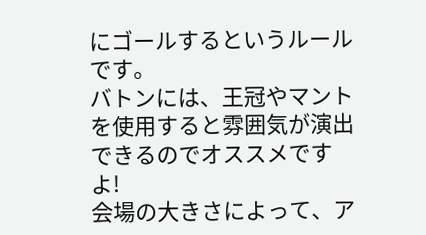にゴールするというルールです。
バトンには、王冠やマントを使用すると雰囲気が演出できるのでオススメですよ!
会場の大きさによって、ア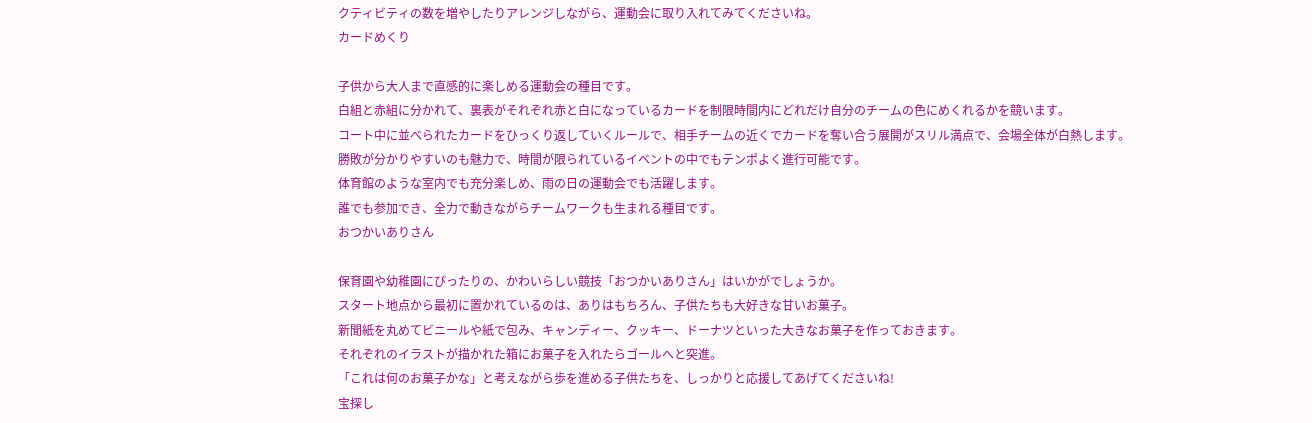クティビティの数を増やしたりアレンジしながら、運動会に取り入れてみてくださいね。
カードめくり

子供から大人まで直感的に楽しめる運動会の種目です。
白組と赤組に分かれて、裏表がそれぞれ赤と白になっているカードを制限時間内にどれだけ自分のチームの色にめくれるかを競います。
コート中に並べられたカードをひっくり返していくルールで、相手チームの近くでカードを奪い合う展開がスリル満点で、会場全体が白熱します。
勝敗が分かりやすいのも魅力で、時間が限られているイベントの中でもテンポよく進行可能です。
体育館のような室内でも充分楽しめ、雨の日の運動会でも活躍します。
誰でも参加でき、全力で動きながらチームワークも生まれる種目です。
おつかいありさん

保育園や幼稚園にぴったりの、かわいらしい競技「おつかいありさん」はいかがでしょうか。
スタート地点から最初に置かれているのは、ありはもちろん、子供たちも大好きな甘いお菓子。
新聞紙を丸めてビニールや紙で包み、キャンディー、クッキー、ドーナツといった大きなお菓子を作っておきます。
それぞれのイラストが描かれた箱にお菓子を入れたらゴールへと突進。
「これは何のお菓子かな」と考えながら歩を進める子供たちを、しっかりと応援してあげてくださいね!
宝探し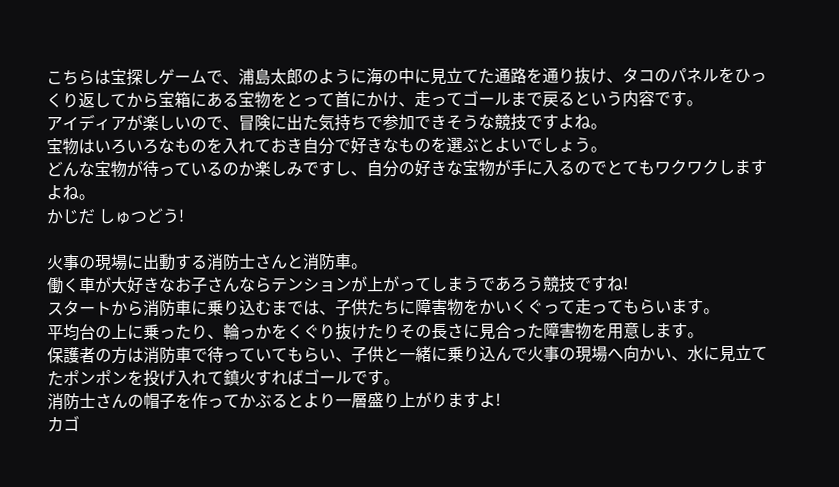こちらは宝探しゲームで、浦島太郎のように海の中に見立てた通路を通り抜け、タコのパネルをひっくり返してから宝箱にある宝物をとって首にかけ、走ってゴールまで戻るという内容です。
アイディアが楽しいので、冒険に出た気持ちで参加できそうな競技ですよね。
宝物はいろいろなものを入れておき自分で好きなものを選ぶとよいでしょう。
どんな宝物が待っているのか楽しみですし、自分の好きな宝物が手に入るのでとてもワクワクしますよね。
かじだ しゅつどう!

火事の現場に出動する消防士さんと消防車。
働く車が大好きなお子さんならテンションが上がってしまうであろう競技ですね!
スタートから消防車に乗り込むまでは、子供たちに障害物をかいくぐって走ってもらいます。
平均台の上に乗ったり、輪っかをくぐり抜けたりその長さに見合った障害物を用意します。
保護者の方は消防車で待っていてもらい、子供と一緒に乗り込んで火事の現場へ向かい、水に見立てたポンポンを投げ入れて鎮火すればゴールです。
消防士さんの帽子を作ってかぶるとより一層盛り上がりますよ!
カゴ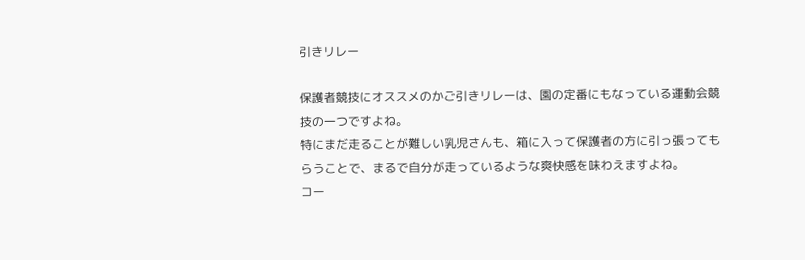引きリレー

保護者競技にオススメのかご引きリレーは、園の定番にもなっている運動会競技の一つですよね。
特にまだ走ることが難しい乳児さんも、箱に入って保護者の方に引っ張ってもらうことで、まるで自分が走っているような爽快感を味わえますよね。
コー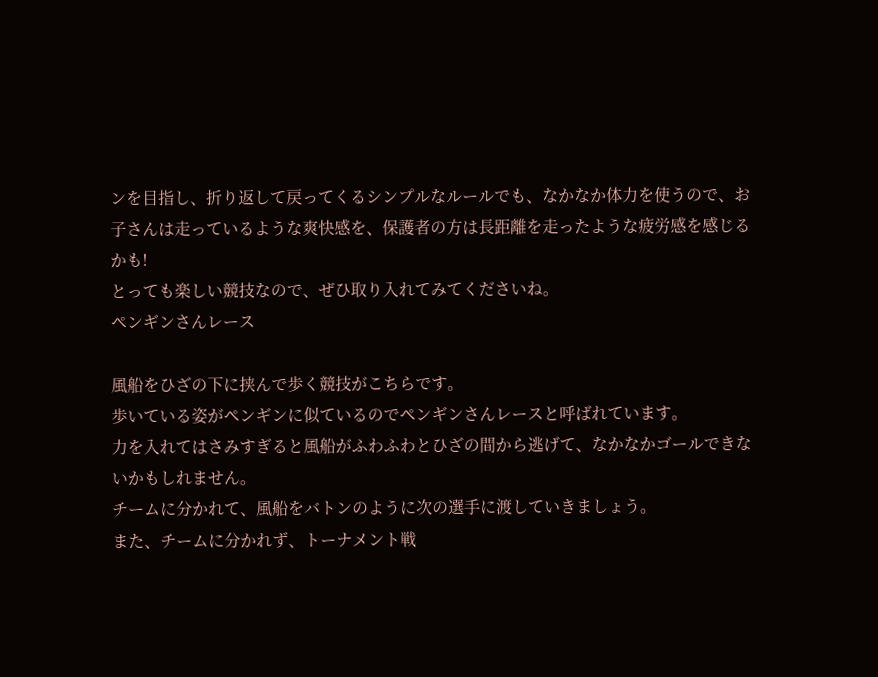ンを目指し、折り返して戻ってくるシンプルなルールでも、なかなか体力を使うので、お子さんは走っているような爽快感を、保護者の方は長距離を走ったような疲労感を感じるかも!
とっても楽しい競技なので、ぜひ取り入れてみてくださいね。
ペンギンさんレース

風船をひざの下に挟んで歩く競技がこちらです。
歩いている姿がペンギンに似ているのでペンギンさんレースと呼ばれています。
力を入れてはさみすぎると風船がふわふわとひざの間から逃げて、なかなかゴールできないかもしれません。
チームに分かれて、風船をバトンのように次の選手に渡していきましょう。
また、チームに分かれず、トーナメント戦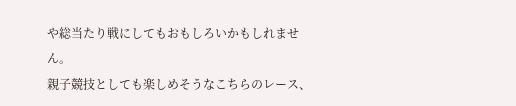や総当たり戦にしてもおもしろいかもしれません。
親子競技としても楽しめそうなこちらのレース、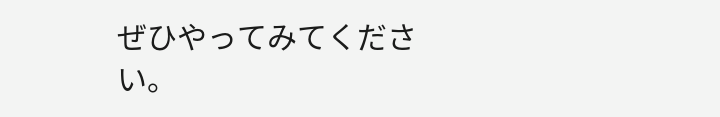ぜひやってみてください。